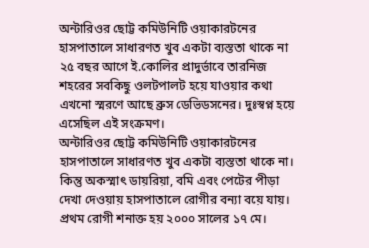অন্টারিওর ছোট্ট কমিউনিটি ওয়াকারটনের হাসপাতালে সাধারণত খুব একটা ব্যস্ততা থাকে না
২৫ বছর আগে ই.কোলির প্রাদুর্ভাবে তারনিজ শহরের সবকিছু ওলটপালট হয়ে যাওয়ার কথা এখনো স্মরণে আছে ব্রুস ডেভিডসনের। দুঃস্বপ্ন হয়ে এসেছিল এই সংক্রমণ।
অন্টারিওর ছোট্ট কমিউনিটি ওয়াকারটনের হাসপাতালে সাধারণত খুব একটা ব্যস্ততা থাকে না। কিন্তু অকস্মাৎ ডায়রিয়া, বমি এবং পেটের পীড়া দেখা দেওয়ায় হাসপাতালে রোগীর বন্যা বয়ে যায়। প্রথম রোগী শনাক্ত হয় ২০০০ সালের ১৭ মে।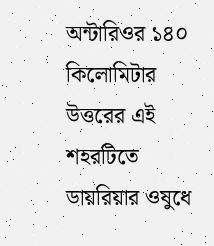অন্টারিওর ১৪০ কিলোমিটার উত্তরের এই শহরটিতে ডায়রিয়ার ওষুধে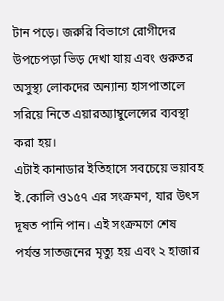টান পড়ে। জরুরি বিভাগে রোগীদের উপচেপড়া ভিড় দেখা যায় এবং গুরুতর অসুস্থ্য লোকদের অন্যান্য হাসপাতালে সরিয়ে নিতে এয়ারঅ্যাম্বুলেন্সের ব্যবস্থা করা হয়।
এটাই কানাডার ইতিহাসে সবচেয়ে ভয়াবহ ই.কোলি ও১৫৭ এর সংক্রমণ, যার উৎস দূষত পানি পান। এই সংক্রমণে শেষ পর্যন্ত সাতজনের মৃত্যু হয় এবং ২ হাজার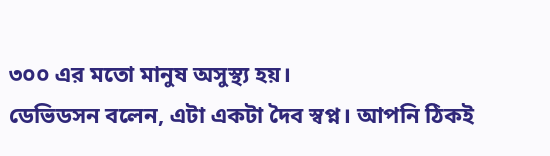৩০০ এর মতো মানুষ অসুস্থ্য হয়।
ডেভিডসন বলেন, এটা একটা দৈব স্বপ্ন। আপনি ঠিকই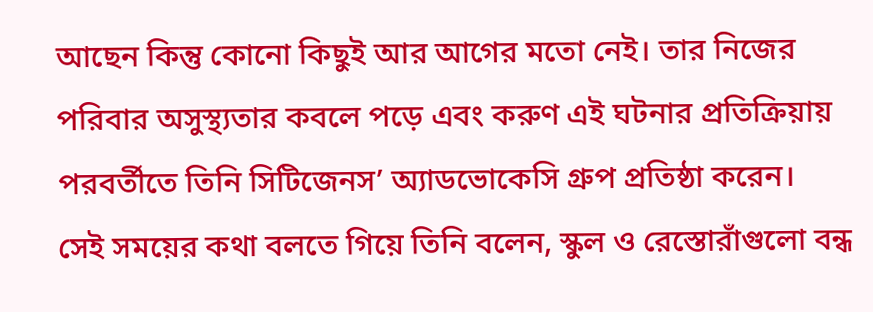আছেন কিন্তু কোনো কিছুই আর আগের মতো নেই। তার নিজের পরিবার অসুস্থ্যতার কবলে পড়ে এবং করুণ এই ঘটনার প্রতিক্রিয়ায় পরবর্তীতে তিনি সিটিজেনস’ অ্যাডভোকেসি গ্রুপ প্রতিষ্ঠা করেন।
সেই সময়ের কথা বলতে গিয়ে তিনি বলেন, স্কুল ও রেস্তোরাঁগুলো বন্ধ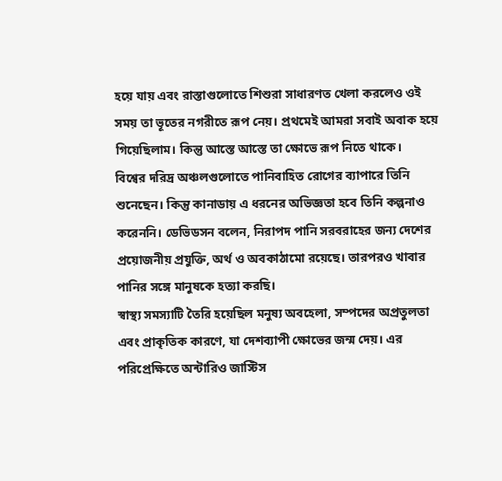হয়ে যায় এবং রাস্তাগুলোতে শিশুরা সাধারণত খেলা করলেও ওই সময় তা ভূতের নগরীতে রূপ নেয়। প্রথমেই আমরা সবাই অবাক হয়ে গিয়েছিলাম। কিন্তু আস্তে আস্তে তা ক্ষোভে রূপ নিতে থাকে।
বিশ্বের দরিদ্র অঞ্চলগুলোতে পানিবাহিত রোগের ব্যাপারে তিনি শুনেছেন। কিন্তু কানাডায় এ ধরনের অভিজ্ঞতা হবে তিনি কল্পনাও করেননি। ডেভিডসন বলেন, নিরাপদ পানি সরবরাহের জন্য দেশের প্রয়োজনীয় প্রযুক্তি, অর্থ ও অবকাঠামো রয়েছে। তারপরও খাবার পানির সঙ্গে মানুষকে হত্যা করছি।
স্বাস্থ্য সমস্যাটি তৈরি হয়েছিল মনুষ্য অবহেলা, সম্পদের অপ্রতুলতা এবং প্রাকৃতিক কারণে, যা দেশব্যাপী ক্ষোভের জন্ম দেয়। এর পরিপ্রেক্ষিতে অন্টারিও জাস্টিস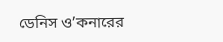ডেনিস ও’কনারের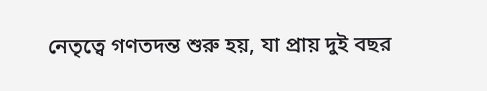নেতৃত্বে গণতদন্ত শুরু হয়, যা প্রায় দুই বছর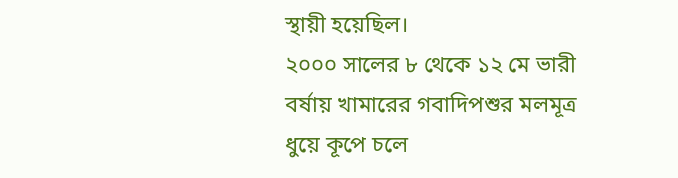স্থায়ী হয়েছিল।
২০০০ সালের ৮ থেকে ১২ মে ভারী বর্ষায় খামারের গবাদিপশুর মলমূত্র ধুয়ে কূপে চলে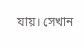যায়। সেখান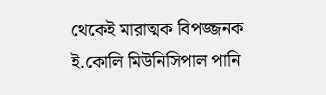থেকেই মারাত্মক বিপজ্জনক ই.কোলি মিউনিসিপাল পানি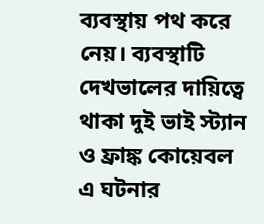ব্যবস্থায় পথ করে নেয়। ব্যবস্থাটি দেখভালের দায়িত্বে থাকা দুই ভাই স্ট্যান ও ফ্রাঙ্ক কোয়েবল এ ঘটনার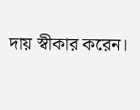দায় স্বীকার করেন।